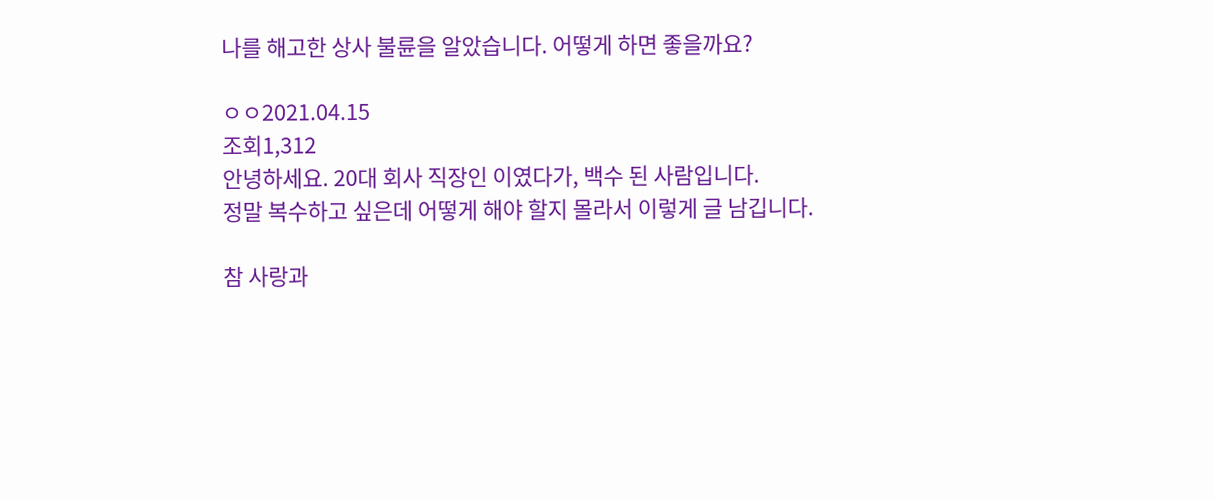나를 해고한 상사 불륜을 알았습니다. 어떻게 하면 좋을까요?

ㅇㅇ2021.04.15
조회1,312
안녕하세요. 20대 회사 직장인 이였다가, 백수 된 사람입니다.
정말 복수하고 싶은데 어떻게 해야 할지 몰라서 이렇게 글 남깁니다.

참 사랑과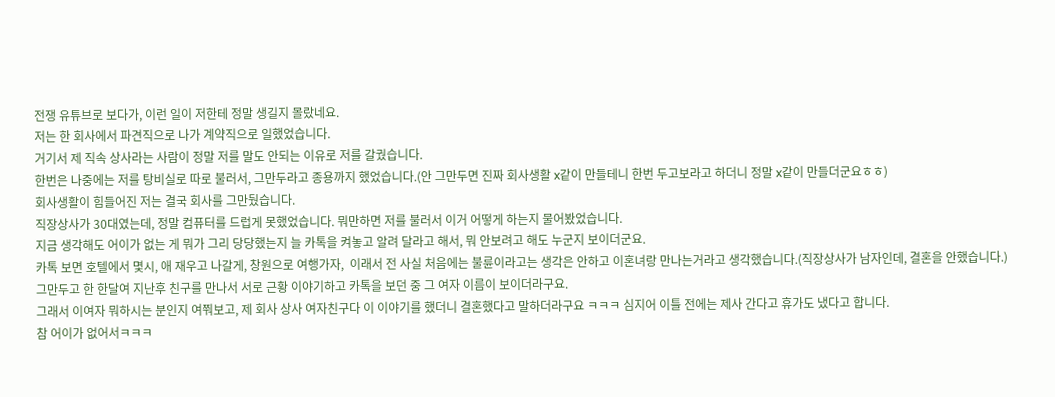전쟁 유튜브로 보다가, 이런 일이 저한테 정말 생길지 몰랐네요.
저는 한 회사에서 파견직으로 나가 계약직으로 일했었습니다.
거기서 제 직속 상사라는 사람이 정말 저를 말도 안되는 이유로 저를 갈궜습니다.
한번은 나중에는 저를 탕비실로 따로 불러서, 그만두라고 종용까지 했었습니다.(안 그만두면 진짜 회사생활 x같이 만들테니 한번 두고보라고 하더니 정말 x같이 만들더군요ㅎㅎ)
회사생활이 힘들어진 저는 결국 회사를 그만뒀습니다.
직장상사가 30대였는데, 정말 컴퓨터를 드럽게 못했었습니다. 뭐만하면 저를 불러서 이거 어떻게 하는지 물어봤었습니다.
지금 생각해도 어이가 없는 게 뭐가 그리 당당했는지 늘 카톡을 켜놓고 알려 달라고 해서, 뭐 안보려고 해도 누군지 보이더군요.
카톡 보면 호텔에서 몇시, 애 재우고 나갈게, 창원으로 여행가자,  이래서 전 사실 처음에는 불륜이라고는 생각은 안하고 이혼녀랑 만나는거라고 생각했습니다.(직장상사가 남자인데, 결혼을 안했습니다.)
그만두고 한 한달여 지난후 친구를 만나서 서로 근황 이야기하고 카톡을 보던 중 그 여자 이름이 보이더라구요.
그래서 이여자 뭐하시는 분인지 여쭤보고, 제 회사 상사 여자친구다 이 이야기를 했더니 결혼했다고 말하더라구요 ㅋㅋㅋ 심지어 이틀 전에는 제사 간다고 휴가도 냈다고 합니다.
참 어이가 없어서ㅋㅋㅋ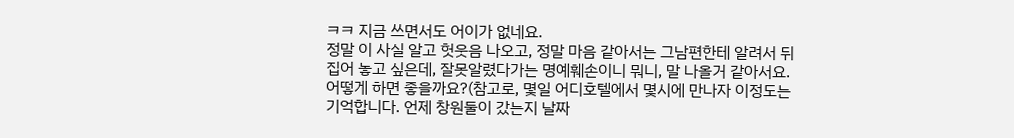ㅋㅋ 지금 쓰면서도 어이가 없네요.
정말 이 사실 알고 헛웃음 나오고, 정말 마음 같아서는 그남편한테 알려서 뒤집어 놓고 싶은데, 잘못알렸다가는 명예훼손이니 뭐니, 말 나올거 같아서요. 어떻게 하면 좋을까요?(참고로, 몇일 어디호텔에서 몇시에 만나자 이정도는 기억합니다. 언제 창원둘이 갔는지 날짜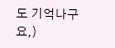도 기억나구요,)